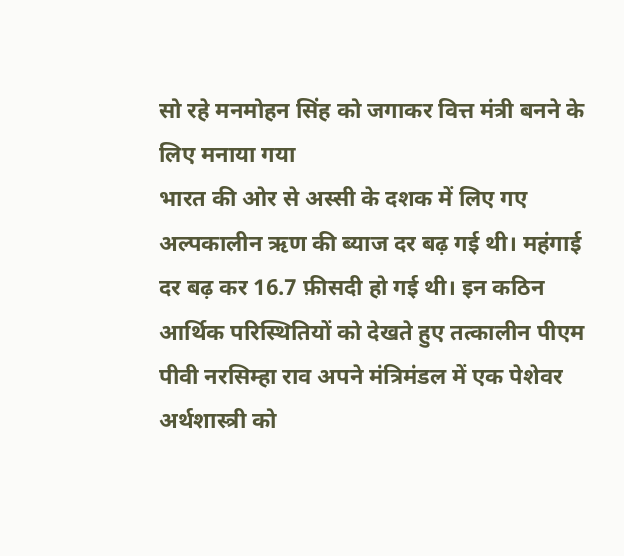सो रहे मनमोहन सिंह को जगाकर वित्त मंत्री बनने के लिए मनाया गया
भारत की ओर से अस्सी के दशक में लिए गए अल्पकालीन ऋण की ब्याज दर बढ़ गई थी। महंगाई दर बढ़ कर 16.7 फ़ीसदी हो गई थी। इन कठिन आर्थिक परिस्थितियों को देखते हुए तत्कालीन पीएम पीवी नरसिम्हा राव अपने मंत्रिमंडल में एक पेशेवर अर्थशास्त्री को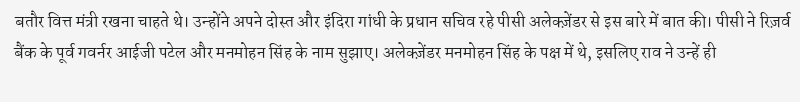बतौर वित्त मंत्री रखना चाहते थे। उन्होंने अपने दोस्त और इंदिरा गांधी के प्रधान सचिव रहे पीसी अलेक्ज़ेंडर से इस बारे में बात की। पीसी ने रिज़र्व बैंक के पूर्व गवर्नर आईजी पटेल और मनमोहन सिंह के नाम सुझाए। अलेक्ज़ेंडर मनमोहन सिंह के पक्ष में थे, इसलिए राव ने उन्हें ही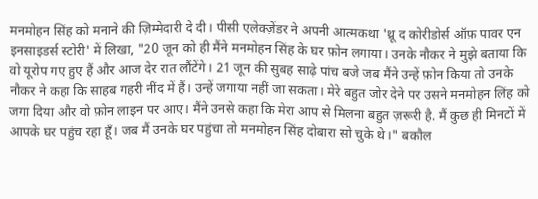मनमोहन सिंह को मनाने की ज़िम्मेदारी दे दी। पीसी एलेक्ज़ेंडर ने अपनी आत्मकथा 'थ्रू द कोरीडोर्स ऑफ़ पावर एन इनसाइडर्स स्टोरी' में लिखा, "20 जून को ही मैंने मनमोहन सिंह के घर फ़ोन लगाया। उनके नौकर ने मुझे बताया कि वो यूरोप गए हुए हैं और आज देर रात लौंटेंगे। 21 जून की सुबह साढ़े पांच बजे जब मैंने उन्हें फ़ोन किया तो उनके नौकर ने कहा कि साहब गहरी नींद में हैं। उन्हें जगाया नहीं जा सकता। मेरे बहुत जोर देने पर उसने मनमोहन लिंह को जगा दिया और वो फ़ोन लाइन पर आए। मैंने उनसे कहा कि मेरा आप से मिलना बहुत ज़रूरी है. मैं कुछ ही मिनटों में आपके घर पहुंच रहा हूँ। जब मैं उनके घर पहुंचा तो मनमोहन सिंह दोबारा सो चुके थे।" बकौल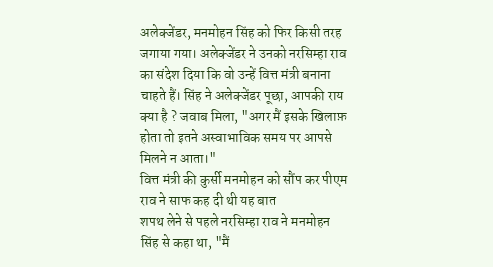अलेक्जेंडर, मनमोहन सिंह को फिर किसी तरह जगाया गया। अलेक्जेंडर ने उनको नरसिम्हा राव का संदेश दिया कि वो उन्हें वित्त मंत्री बनाना चाहते हैं। सिंह ने अलेक्जेंडर पूछा, आपकी राय क्या है ? जवाब मिला, "अगर मैं इसके खिलाफ़ होता तो इतने अस्वाभाविक समय पर आपसे मिलने न आता।"
वित्त मंत्री की कुर्सी मनमोहन को सौंप कर पीएम राव ने साफ कह दी थी यह बात
शपथ लेने से पहले नरसिम्हा राव ने मनमोहन सिंह से कहा था, "मैं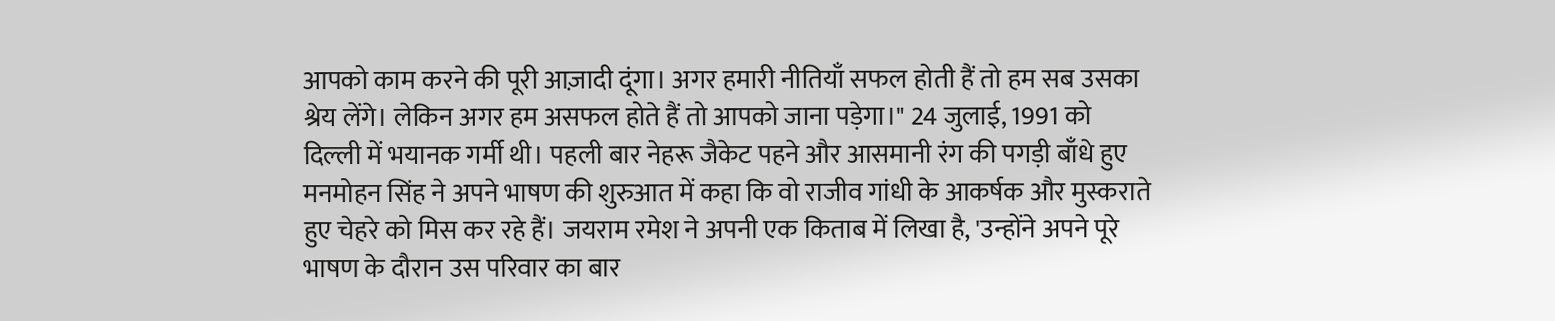आपको काम करने की पूरी आज़ादी दूंगा। अगर हमारी नीतियाँ सफल होती हैं तो हम सब उसका श्रेय लेंगे। लेकिन अगर हम असफल होते हैं तो आपको जाना पड़ेगा।" 24 जुलाई, 1991 को दिल्ली में भयानक गर्मी थी। पहली बार नेहरू जैकेट पहने और आसमानी रंग की पगड़ी बाँधे हुए मनमोहन सिंह ने अपने भाषण की शुरुआत में कहा कि वो राजीव गांधी के आकर्षक और मुस्कराते हुए चेहरे को मिस कर रहे हैं। जयराम रमेश ने अपनी एक किताब में लिखा है, 'उन्होंने अपने पूरे भाषण के दौरान उस परिवार का बार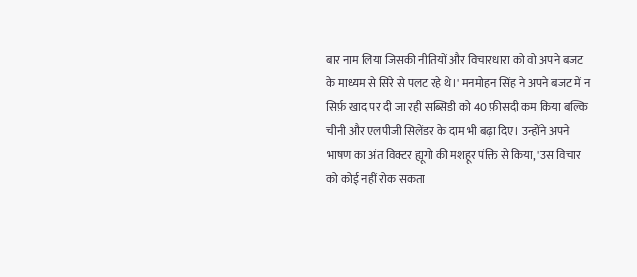बार नाम लिया जिसकी नीतियों और विचारधारा को वो अपने बजट के माध्यम से सिरे से पलट रहे थे।' मनमोहन सिंह ने अपने बजट में न सिर्फ़ खाद पर दी जा रही सब्सिडी को 40 फ़ीसदी कम किया बल्कि चीनी और एलपीजी सिलेंडर के दाम भी बढ़ा दिए। उन्होंने अपने भाषण का अंत विक्टर ह्यूगो की मशहूर पंक्ति से किया, 'उस विचार को कोई नहीं रोक सकता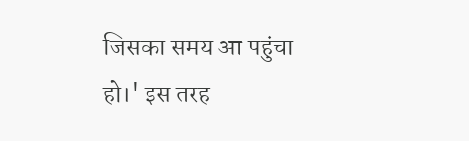जिसका समय आ पहुंचा हो।' इस तरह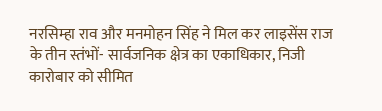नरसिम्हा राव और मनमोहन सिंह ने मिल कर लाइसेंस राज के तीन स्तंभों- सार्वजनिक क्षेत्र का एकाधिकार, निजी कारोबार को सीमित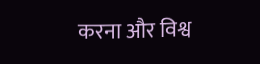करना और विश्व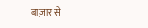बाज़ार से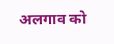अलगाव को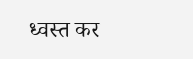ध्वस्त कर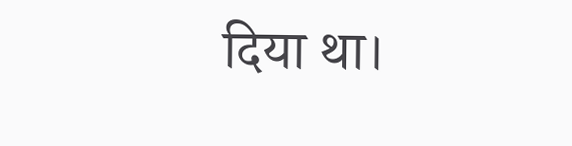दिया था।